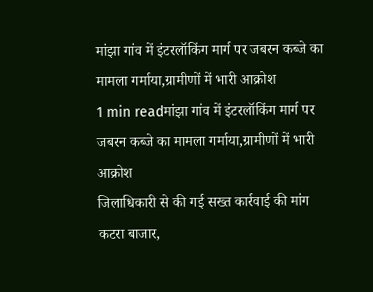मांझा गांव में इंटरलॉकिंग मार्ग पर जबरन कब्जे का मामला गर्माया,ग्रामीणों में भारी आक्रोश
1 min readमांझा गांव में इंटरलॉकिंग मार्ग पर जबरन कब्जे का मामला गर्माया,ग्रामीणों में भारी आक्रोश
जिलाधिकारी से की गई सख्त कार्रवाई की मांग
कटरा बाजार,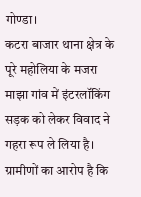गोण्डा।
कटरा बाजार थाना क्षेत्र के पूरे महोलिया के मजरा माझा गांव में इंटरलॉकिंग सड़क को लेकर विवाद ने गहरा रूप ले लिया है। ग्रामीणों का आरोप है कि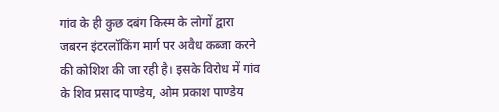गांव के ही कुछ दबंग किस्म के लोगों द्वारा जबरन इंटरलॉकिंग मार्ग पर अवैध कब्जा करने की कोशिश की जा रही है। इसके विरोध में गांव के शिव प्रसाद पाण्डेय, ओम प्रकाश पाण्डेय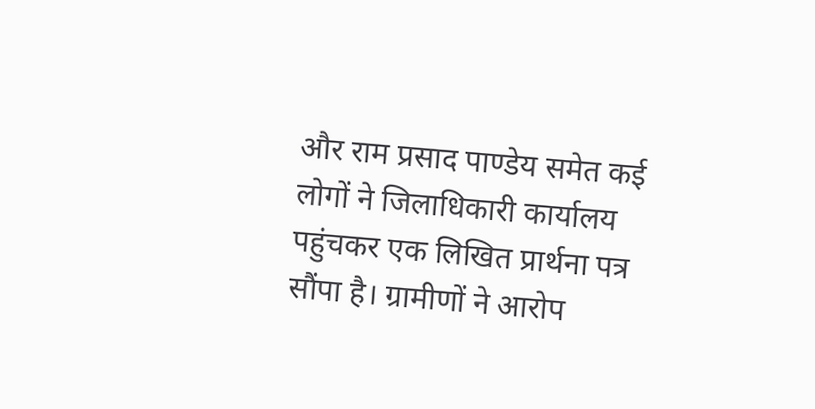और राम प्रसाद पाण्डेय समेत कई लोगों ने जिलाधिकारी कार्यालय पहुंचकर एक लिखित प्रार्थना पत्र सौंपा है। ग्रामीणों ने आरोप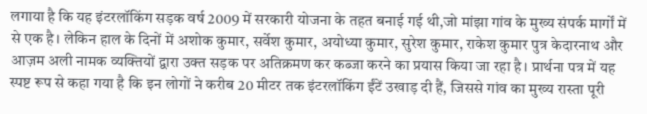लगाया है कि यह इंटरलॉकिंग सड़क वर्ष 2009 में सरकारी योजना के तहत बनाई गई थी,जो मांझा गांव के मुख्य संपर्क मार्गों में से एक है। लेकिन हाल के दिनों में अशोक कुमार, सर्वेश कुमार, अयोध्या कुमार, सुरेश कुमार, राकेश कुमार पुत्र केदारनाथ और आज़म अली नामक व्यक्तियों द्वारा उक्त सड़क पर अतिक्रमण कर कब्जा करने का प्रयास किया जा रहा है। प्रार्थना पत्र में यह स्पष्ट रूप से कहा गया है कि इन लोगों ने करीब 20 मीटर तक इंटरलॉकिंग ईंटें उखाड़ दी हैं, जिससे गांव का मुख्य रास्ता पूरी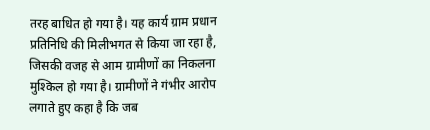तरह बाधित हो गया है। यह कार्य ग्राम प्रधान प्रतिनिधि की मिलीभगत से किया जा रहा है, जिसकी वजह से आम ग्रामीणों का निकलना मुश्किल हो गया है। ग्रामीणों ने गंभीर आरोप लगाते हुए कहा है कि जब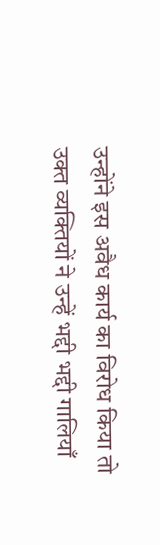उन्होंने इस अवैध कार्य का विरोध किया तो उक्त व्यक्तियों ने उन्हें भद्दी भद्दी गालियाँ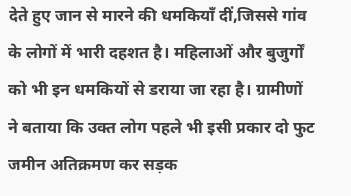देते हुए जान से मारने की धमकियाँ दीं,जिससे गांव के लोगों में भारी दहशत है। महिलाओं और बुजुर्गों को भी इन धमकियों से डराया जा रहा है। ग्रामीणों ने बताया कि उक्त लोग पहले भी इसी प्रकार दो फुट जमीन अतिक्रमण कर सड़क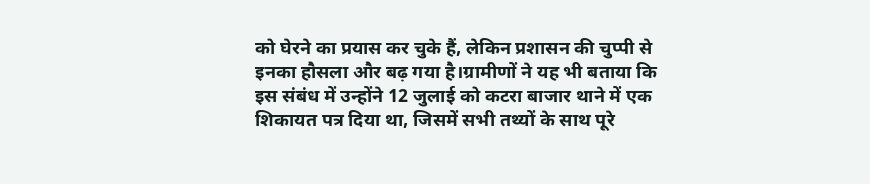को घेरने का प्रयास कर चुके हैं, लेकिन प्रशासन की चुप्पी से इनका हौसला और बढ़ गया है।ग्रामीणों ने यह भी बताया कि इस संबंध में उन्होंने 12 जुलाई को कटरा बाजार थाने में एक शिकायत पत्र दिया था, जिसमें सभी तथ्यों के साथ पूरे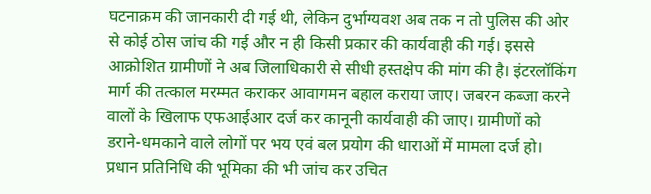घटनाक्रम की जानकारी दी गई थी, लेकिन दुर्भाग्यवश अब तक न तो पुलिस की ओर से कोई ठोस जांच की गई और न ही किसी प्रकार की कार्यवाही की गई। इससे आक्रोशित ग्रामीणों ने अब जिलाधिकारी से सीधी हस्तक्षेप की मांग की है। इंटरलॉकिंग मार्ग की तत्काल मरम्मत कराकर आवागमन बहाल कराया जाए। जबरन कब्जा करने वालों के खिलाफ एफआईआर दर्ज कर कानूनी कार्यवाही की जाए। ग्रामीणों को डराने-धमकाने वाले लोगों पर भय एवं बल प्रयोग की धाराओं में मामला दर्ज हो। प्रधान प्रतिनिधि की भूमिका की भी जांच कर उचित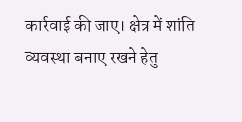कार्रवाई की जाए। क्षेत्र में शांति व्यवस्था बनाए रखने हेतु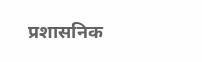प्रशासनिक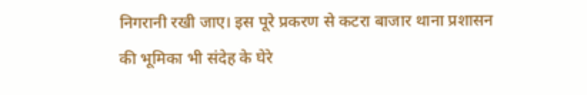निगरानी रखी जाए। इस पूरे प्रकरण से कटरा बाजार थाना प्रशासन की भूमिका भी संदेह के घेरे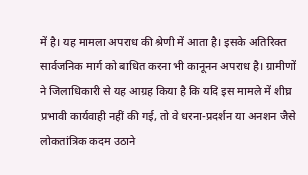में है। यह मामला अपराध की श्रेणी में आता है। इसके अतिरिक्त सार्वजनिक मार्ग को बाधित करना भी कानूनन अपराध है। ग्रामीणों ने जिलाधिकारी से यह आग्रह किया है कि यदि इस मामले में शीघ्र प्रभावी कार्यवाही नहीं की गई, तो वे धरना-प्रदर्शन या अनशन जैसे लोकतांत्रिक कदम उठाने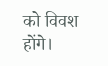को विवश होंगे।